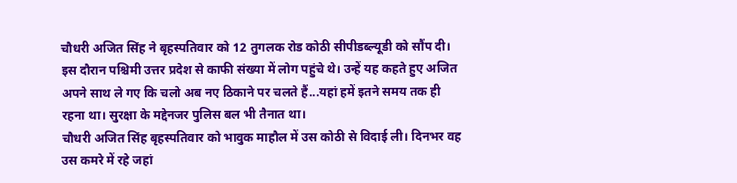चौधरी अजित सिंह ने बृहस्पतिवार को 12 तुगलक रोड कोठी सीपीडब्ल्यूडी को सौंप दी। इस दौरान पश्चिमी उत्तर प्रदेश से काफी संख्या में लोग पहुंचे थे। उन्हें यह कहते हुए अजित अपने साथ ले गए कि चलो अब नए ठिकाने पर चलते हैं...यहां हमें इतने समय तक ही रहना था। सुरक्षा के मद्देनजर पुलिस बल भी तैनात था।
चौधरी अजित सिंह बृहस्पतिवार को भावुक माहौल में उस कोठी से विदाई ली। दिनभर वह उस कमरे में रहे जहां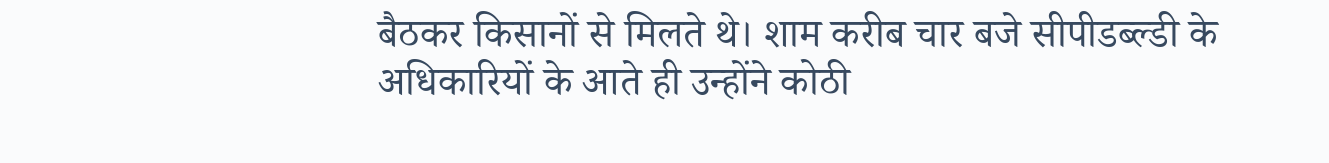बैठकर किसानों से मिलते थे। शाम करीब चार बजे सीपीडब्ल्डी के अधिकारियों के आते ही उन्होंने कोठी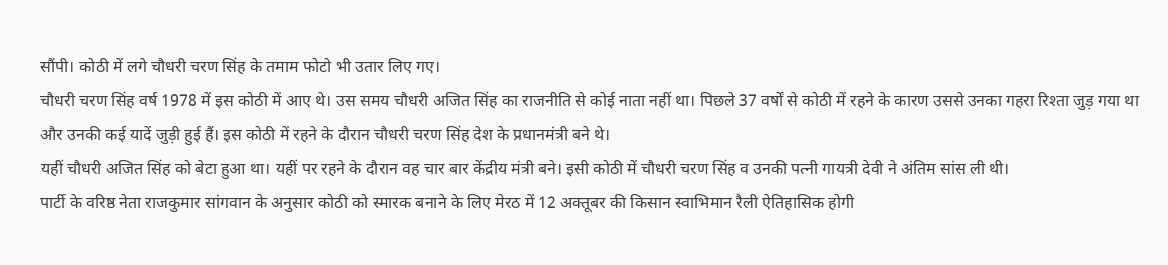सौंपी। कोठी में लगे चौधरी चरण सिंह के तमाम फोटो भी उतार लिए गए।
चौधरी चरण सिंह वर्ष 1978 में इस कोठी में आए थे। उस समय चौधरी अजित सिंह का राजनीति से कोई नाता नहीं था। पिछले 37 वर्षों से कोठी में रहने के कारण उससे उनका गहरा रिश्ता जुड़ गया था और उनकी कई यादें जुड़ी हुई हैं। इस कोठी में रहने के दौरान चौधरी चरण सिंह देश के प्रधानमंत्री बने थे।
यहीं चौधरी अजित सिंह को बेटा हुआ था। यहीं पर रहने के दौरान वह चार बार केंद्रीय मंत्री बने। इसी कोठी में चौधरी चरण सिंह व उनकी पत्नी गायत्री देवी ने अंतिम सांस ली थी।
पार्टी के वरिष्ठ नेता राजकुमार सांगवान के अनुसार कोठी को स्मारक बनाने के लिए मेरठ में 12 अक्तूबर की किसान स्वाभिमान रैली ऐतिहासिक होगी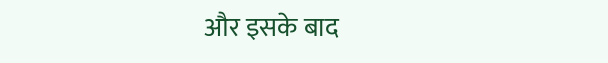और इसके बाद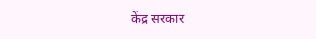केंद्र सरकार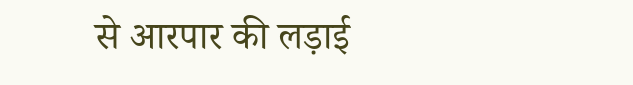से आरपार की लड़ाई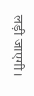लड़ी जाएगी।